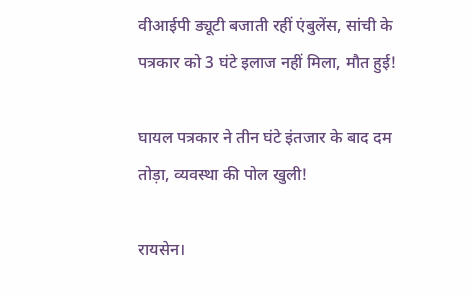वीआईपी ड्यूटी बजाती रहीं एंबुलेंस, सांची के पत्रकार को 3 घंटे इलाज नहीं मिला, मौत हुई!

घायल पत्रकार ने तीन घंटे इंतजार के बाद दम तोड़ा, व्यवस्था की पोल खुली!

रायसेन।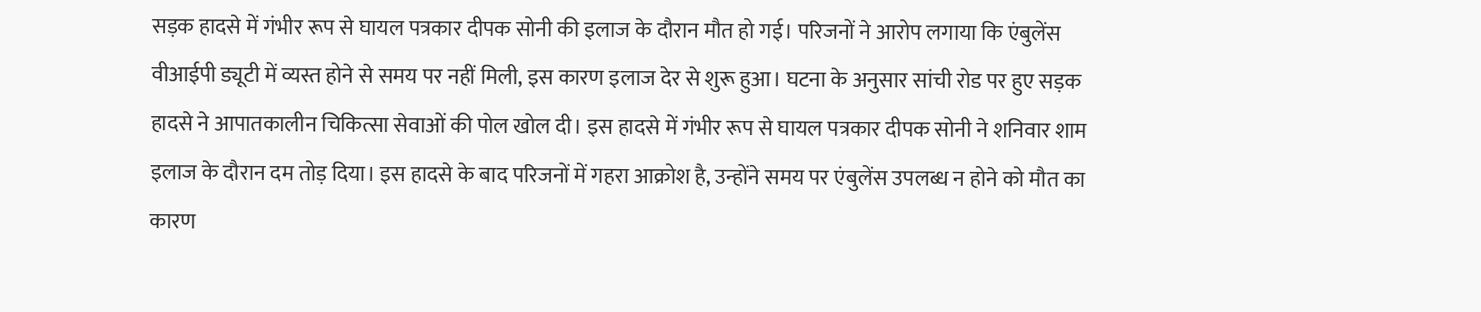सड़क हादसे में गंभीर रूप से घायल पत्रकार दीपक सोनी की इलाज के दौरान मौत हो गई। परिजनों ने आरोप लगाया कि एंबुलेंस वीआईपी ड्यूटी में व्यस्त होने से समय पर नहीं मिली, इस कारण इलाज देर से शुरू हुआ। घटना के अनुसार सांची रोड पर हुए सड़क हादसे ने आपातकालीन चिकित्सा सेवाओं की पोल खोल दी। इस हादसे में गंभीर रूप से घायल पत्रकार दीपक सोनी ने शनिवार शाम इलाज के दौरान दम तोड़ दिया। इस हादसे के बाद परिजनों में गहरा आक्रोश है, उन्होंने समय पर एंबुलेंस उपलब्ध न होने को मौत का कारण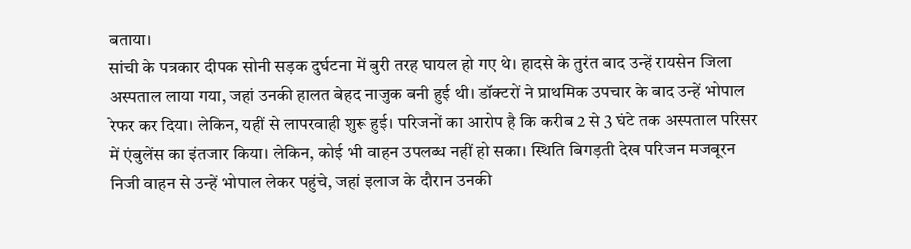बताया।
सांची के पत्रकार दीपक सोनी सड़क दुर्घटना में बुरी तरह घायल हो गए थे। हादसे के तुरंत बाद उन्हें रायसेन जिला अस्पताल लाया गया, जहां उनकी हालत बेहद नाजुक बनी हुई थी। डॉक्टरों ने प्राथमिक उपचार के बाद उन्हें भोपाल रेफर कर दिया। लेकिन, यहीं से लापरवाही शुरू हुई। परिजनों का आरोप है कि करीब 2 से 3 घंटे तक अस्पताल परिसर में एंबुलेंस का इंतजार किया। लेकिन, कोई भी वाहन उपलब्ध नहीं हो सका। स्थिति बिगड़ती देख परिजन मजबूरन निजी वाहन से उन्हें भोपाल लेकर पहुंचे, जहां इलाज के दौरान उनकी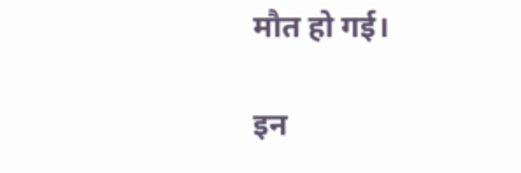मौत हो गई।

इन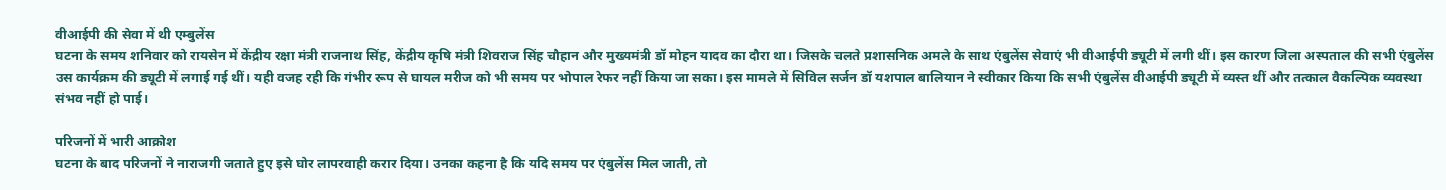वीआईपी की सेवा में थी एम्बुलेंस
घटना के समय शनिवार को रायसेन में केंद्रीय रक्षा मंत्री राजनाथ सिंह, केंद्रीय कृषि मंत्री शिवराज सिंह चौहान और मुख्यमंत्री डॉ मोहन यादव का दौरा था। जिसके चलते प्रशासनिक अमले के साथ एंबुलेंस सेवाएं भी वीआईपी ड्यूटी में लगी थीं। इस कारण जिला अस्पताल की सभी एंबुलेंस उस कार्यक्रम की ड्यूटी में लगाई गई थीं। यही वजह रही कि गंभीर रूप से घायल मरीज को भी समय पर भोपाल रेफर नहीं किया जा सका। इस मामले में सिविल सर्जन डॉ यशपाल बालियान ने स्वीकार किया कि सभी एंबुलेंस वीआईपी ड्यूटी में व्यस्त थीं और तत्काल वैकल्पिक व्यवस्था संभव नहीं हो पाई।

परिजनों में भारी आक्रोश
घटना के बाद परिजनों ने नाराजगी जताते हुए इसे घोर लापरवाही करार दिया। उनका कहना है कि यदि समय पर एंबुलेंस मिल जाती, तो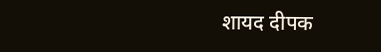शायद दीपक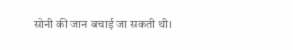सोनी की जान बचाई जा सकती थी।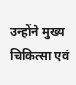उन्होंने मुख्य चिकित्सा एवं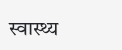स्वास्थ्य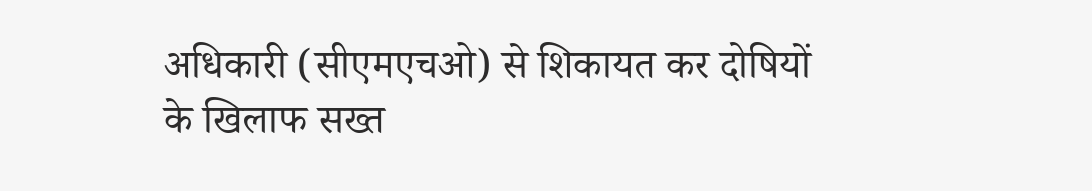अधिकारी (सीएमएचओ) से शिकायत कर दोषियों के खिलाफ सख्त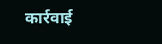कार्रवाई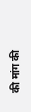की मांग की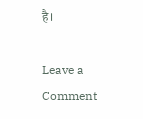है।

Leave a Comment